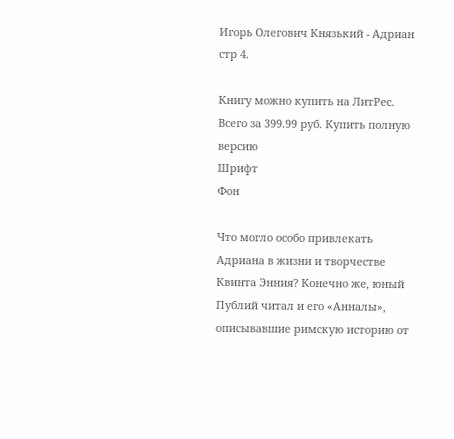Игорь Олегович Князький - Адриан стр 4.

Книгу можно купить на ЛитРес.
Всего за 399.99 руб. Купить полную версию
Шрифт
Фон

Что могло особо привлекать Адриана в жизни и творчестве Квинта Энния? Конечно же, юный Публий читал и его «Анналы», описывавшие римскую историю от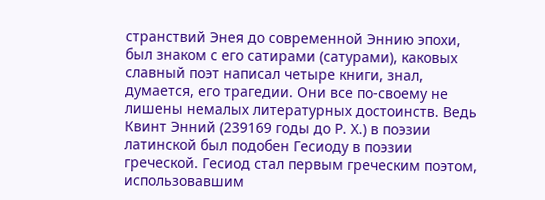странствий Энея до современной Эннию эпохи, был знаком с его сатирами (сатурами), каковых славный поэт написал четыре книги, знал, думается, его трагедии. Они все по-своему не лишены немалых литературных достоинств. Ведь Квинт Энний (239169 годы до Р. Х.) в поэзии латинской был подобен Гесиоду в поэзии греческой. Гесиод стал первым греческим поэтом, использовавшим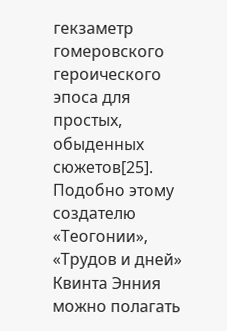гекзаметр гомеровского героического эпоса для простых, обыденных сюжетов[25]. Подобно этому создателю «Теогонии», «Трудов и дней» Квинта Энния можно полагать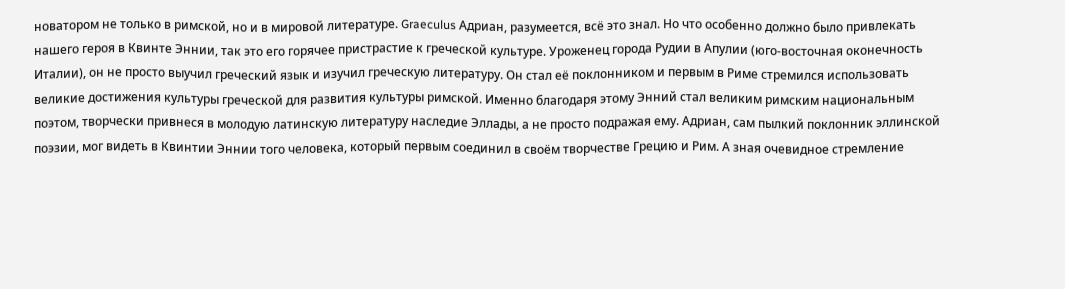новатором не только в римской, но и в мировой литературе. Graeculus Адриан, разумеется, всё это знал. Но что особенно должно было привлекать нашего героя в Квинте Эннии, так это его горячее пристрастие к греческой культуре. Уроженец города Рудии в Апулии (юго-восточная оконечность Италии), он не просто выучил греческий язык и изучил греческую литературу. Он стал её поклонником и первым в Риме стремился использовать великие достижения культуры греческой для развития культуры римской. Именно благодаря этому Энний стал великим римским национальным поэтом, творчески привнеся в молодую латинскую литературу наследие Эллады, а не просто подражая ему. Адриан, сам пылкий поклонник эллинской поэзии, мог видеть в Квинтии Эннии того человека, который первым соединил в своём творчестве Грецию и Рим. А зная очевидное стремление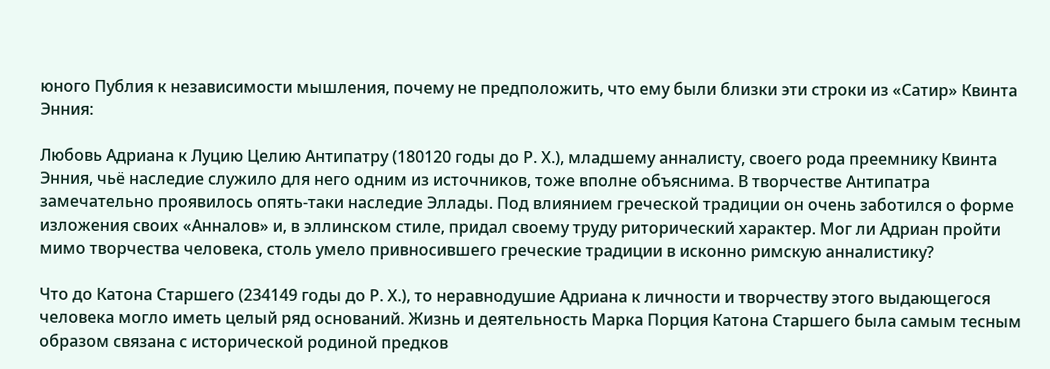юного Публия к независимости мышления, почему не предположить, что ему были близки эти строки из «Сатир» Квинта Энния:

Любовь Адриана к Луцию Целию Антипатру (180120 годы до Р. Х.), младшему анналисту, своего рода преемнику Квинта Энния, чьё наследие служило для него одним из источников, тоже вполне объяснима. В творчестве Антипатра замечательно проявилось опять-таки наследие Эллады. Под влиянием греческой традиции он очень заботился о форме изложения своих «Анналов» и, в эллинском стиле, придал своему труду риторический характер. Мог ли Адриан пройти мимо творчества человека, столь умело привносившего греческие традиции в исконно римскую анналистику?

Что до Катона Старшего (234149 годы до Р. Х.), то неравнодушие Адриана к личности и творчеству этого выдающегося человека могло иметь целый ряд оснований. Жизнь и деятельность Марка Порция Катона Старшего была самым тесным образом связана с исторической родиной предков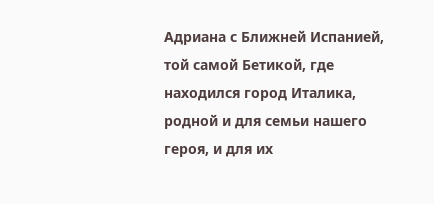Адриана с Ближней Испанией, той самой Бетикой, где находился город Италика, родной и для семьи нашего героя, и для их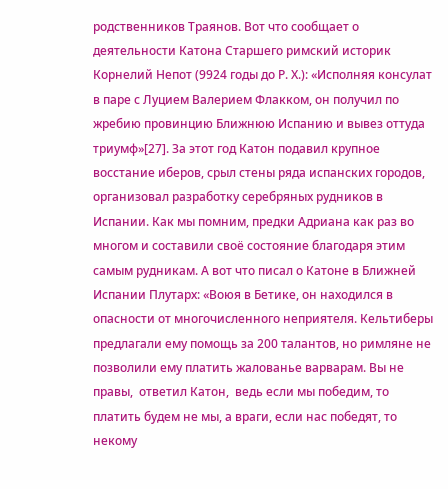родственников Траянов. Вот что сообщает о деятельности Катона Старшего римский историк Корнелий Непот (9924 годы до Р. Х.): «Исполняя консулат в паре с Луцием Валерием Флакком, он получил по жребию провинцию Ближнюю Испанию и вывез оттуда триумф»[27]. За этот год Катон подавил крупное восстание иберов, срыл стены ряда испанских городов, организовал разработку серебряных рудников в Испании. Как мы помним, предки Адриана как раз во многом и составили своё состояние благодаря этим самым рудникам. А вот что писал о Катоне в Ближней Испании Плутарх: «Воюя в Бетике, он находился в опасности от многочисленного неприятеля. Кельтиберы предлагали ему помощь за 200 талантов, но римляне не позволили ему платить жалованье варварам. Вы не правы,  ответил Катон,  ведь если мы победим, то платить будем не мы, а враги, если нас победят, то некому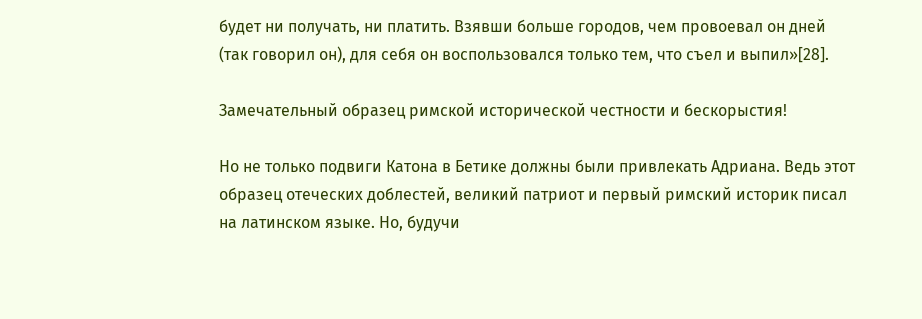будет ни получать, ни платить. Взявши больше городов, чем провоевал он дней (так говорил он), для себя он воспользовался только тем, что съел и выпил»[28].

Замечательный образец римской исторической честности и бескорыстия!

Но не только подвиги Катона в Бетике должны были привлекать Адриана. Ведь этот образец отеческих доблестей, великий патриот и первый римский историк писал на латинском языке. Но, будучи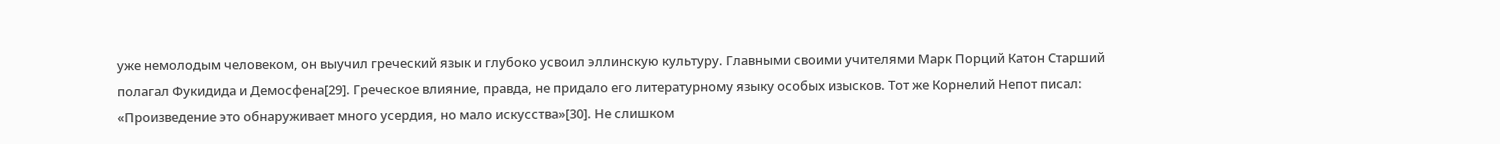уже немолодым человеком, он выучил греческий язык и глубоко усвоил эллинскую культуру. Главными своими учителями Марк Порций Катон Старший полагал Фукидида и Демосфена[29]. Греческое влияние, правда, не придало его литературному языку особых изысков. Тот же Корнелий Непот писал: «Произведение это обнаруживает много усердия, но мало искусства»[30]. Не слишком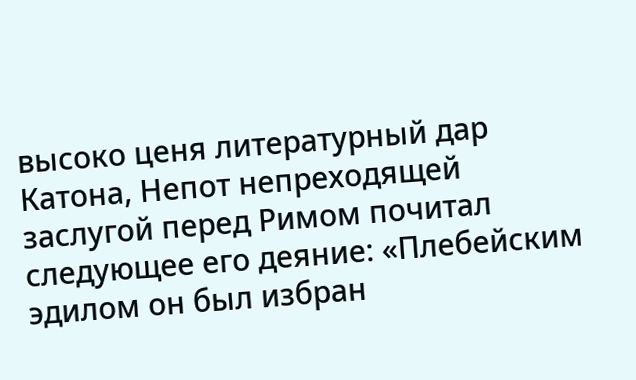высоко ценя литературный дар Катона, Непот непреходящей заслугой перед Римом почитал следующее его деяние: «Плебейским эдилом он был избран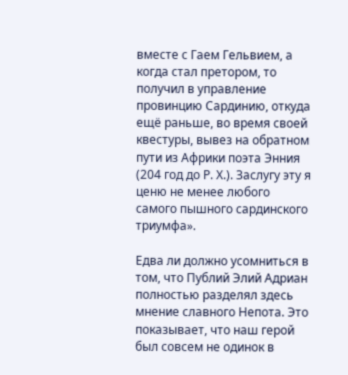вместе с Гаем Гельвием, а когда стал претором, то получил в управление провинцию Сардинию, откуда ещё раньше, во время своей квестуры, вывез на обратном пути из Африки поэта Энния (204 год до Р. Х.). Заслугу эту я ценю не менее любого самого пышного сардинского триумфа».

Едва ли должно усомниться в том, что Публий Элий Адриан полностью разделял здесь мнение славного Непота. Это показывает, что наш герой был совсем не одинок в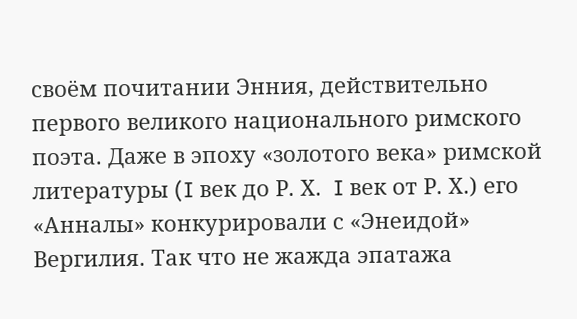своём почитании Энния, действительно первого великого национального римского поэта. Даже в эпоху «золотого века» римской литературы (I век до Р. Х.  I век от Р. Х.) его «Анналы» конкурировали с «Энеидой» Вергилия. Так что не жажда эпатажа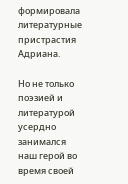формировала литературные пристрастия Адриана.

Но не только поэзией и литературой усердно занимался наш герой во время своей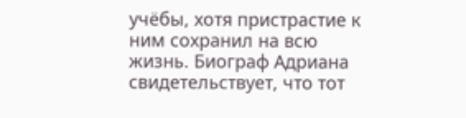учёбы, хотя пристрастие к ним сохранил на всю жизнь. Биограф Адриана свидетельствует, что тот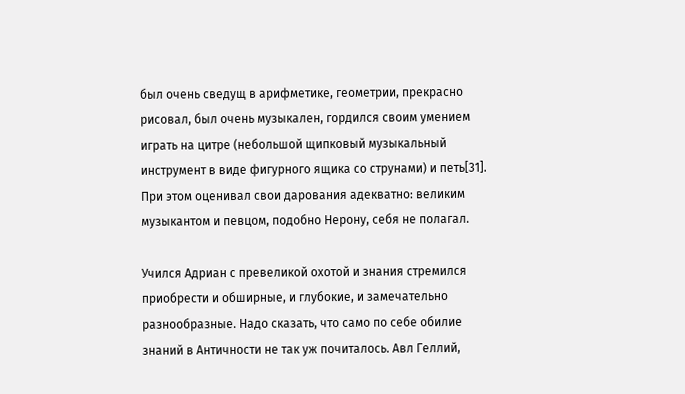был очень сведущ в арифметике, геометрии, прекрасно рисовал, был очень музыкален, гордился своим умением играть на цитре (небольшой щипковый музыкальный инструмент в виде фигурного ящика со струнами) и петь[31]. При этом оценивал свои дарования адекватно: великим музыкантом и певцом, подобно Нерону, себя не полагал.

Учился Адриан с превеликой охотой и знания стремился приобрести и обширные, и глубокие, и замечательно разнообразные. Надо сказать, что само по себе обилие знаний в Античности не так уж почиталось. Авл Геллий,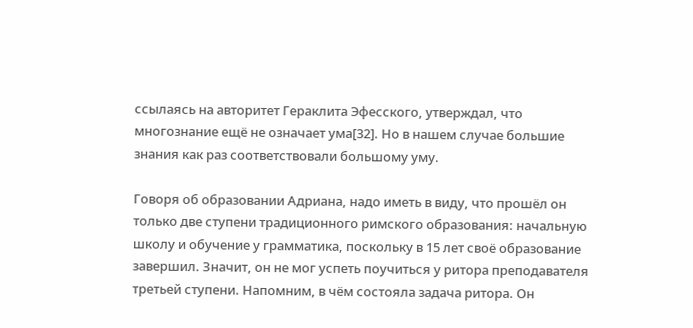ссылаясь на авторитет Гераклита Эфесского, утверждал, что многознание ещё не означает ума[32]. Но в нашем случае большие знания как раз соответствовали большому уму.

Говоря об образовании Адриана, надо иметь в виду, что прошёл он только две ступени традиционного римского образования: начальную школу и обучение у грамматика, поскольку в 15 лет своё образование завершил. Значит, он не мог успеть поучиться у ритора преподавателя третьей ступени. Напомним, в чём состояла задача ритора. Он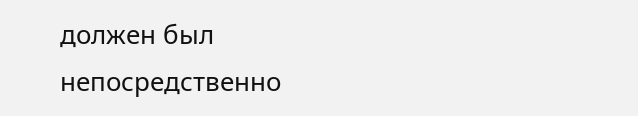должен был непосредственно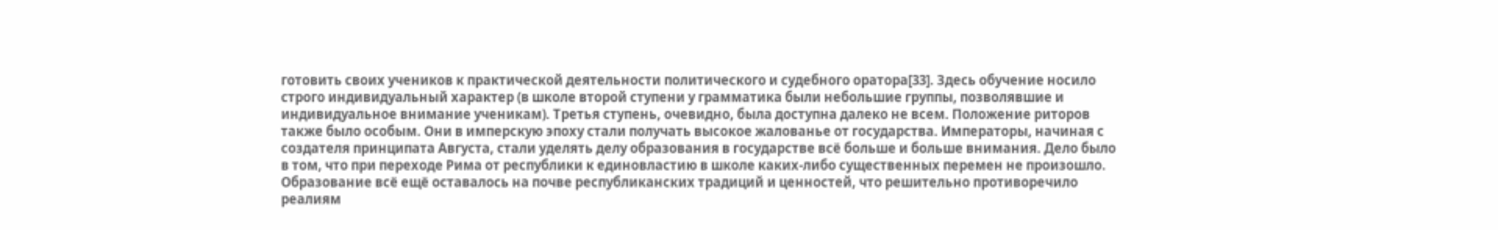готовить своих учеников к практической деятельности политического и судебного оратора[33]. Здесь обучение носило строго индивидуальный характер (в школе второй ступени у грамматика были небольшие группы, позволявшие и индивидуальное внимание ученикам). Третья ступень, очевидно, была доступна далеко не всем. Положение риторов также было особым. Они в имперскую эпоху стали получать высокое жалованье от государства. Императоры, начиная с создателя принципата Августа, стали уделять делу образования в государстве всё больше и больше внимания. Дело было в том, что при переходе Рима от республики к единовластию в школе каких-либо существенных перемен не произошло. Образование всё ещё оставалось на почве республиканских традиций и ценностей, что решительно противоречило реалиям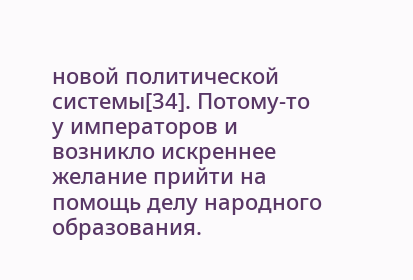новой политической системы[34]. Потому-то у императоров и возникло искреннее желание прийти на помощь делу народного образования.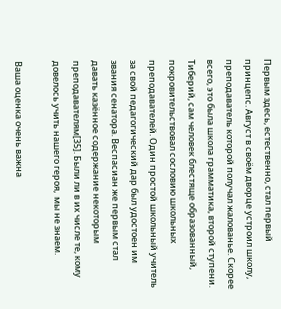Первым здесь, естественно, стал первый принцепс. Август в своём дворце устроил школу, преподаватель которой получал жалованье. Скорее всего, это была школа грамматика, второй ступени. Тиберий, сам человек блестяще образованный, покровительствовал сословию школьных преподавателей. Один простой школьный учитель за свой педагогический дар был удостоен им звания сенатора. Веспасиан же первым стал давать казённое содержание некоторым преподавателям[35]. Были ли в их числе те, кому довелось учить нашего героя,  мы не знаем.

Ваша оценка очень важна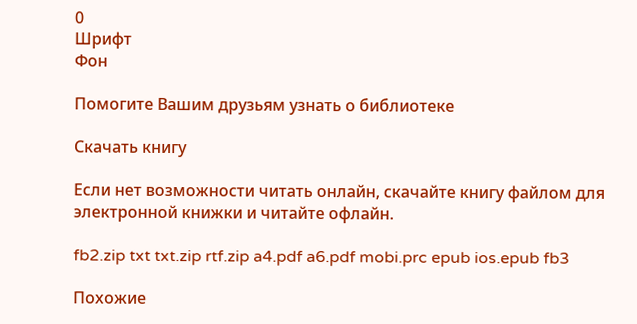0
Шрифт
Фон

Помогите Вашим друзьям узнать о библиотеке

Скачать книгу

Если нет возможности читать онлайн, скачайте книгу файлом для электронной книжки и читайте офлайн.

fb2.zip txt txt.zip rtf.zip a4.pdf a6.pdf mobi.prc epub ios.epub fb3

Похожие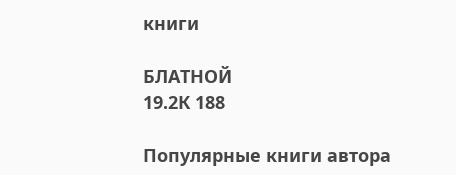книги

БЛАТНОЙ
19.2К 188

Популярные книги автора